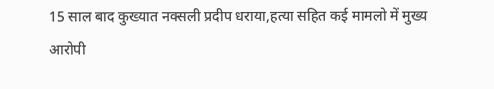15 साल बाद कुख्यात नक्सली प्रदीप धराया,हत्या सहित कई मामलो में मुख्य आरोपी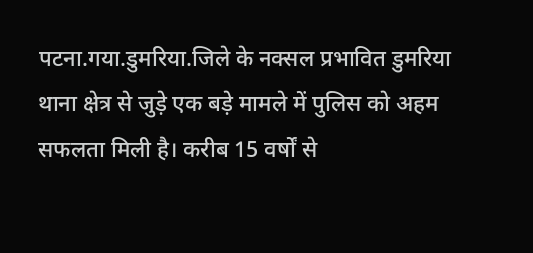पटना.गया.डुमरिया.जिले के नक्सल प्रभावित डुमरिया थाना क्षेत्र से जुड़े एक बड़े मामले में पुलिस को अहम सफलता मिली है। करीब 15 वर्षों से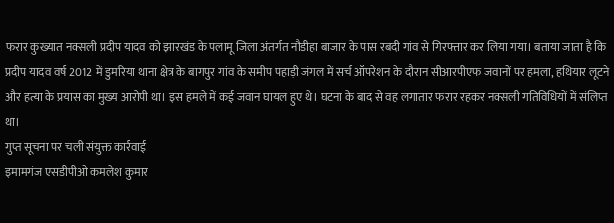फरार कुख्यात नक्सली प्रदीप यादव को झारखंड के पलामू जिला अंतर्गत नौडीहा बाजार के पास रबदी गांव से गिरफ्तार कर लिया गया। बताया जाता है कि प्रदीप यादव वर्ष 2012 में डुमरिया थाना क्षेत्र के बागपुर गांव के समीप पहाड़ी जंगल में सर्च ऑपरेशन के दौरान सीआरपीएफ जवानों पर हमला, हथियार लूटने और हत्या के प्रयास का मुख्य आरोपी था। इस हमले में कई जवान घायल हुए थे। घटना के बाद से वह लगातार फरार रहकर नक्सली गतिविधियों में संलिप्त था।
गुप्त सूचना पर चली संयुक्त कार्रवाई
इमामगंज एसडीपीओ कमलेश कुमार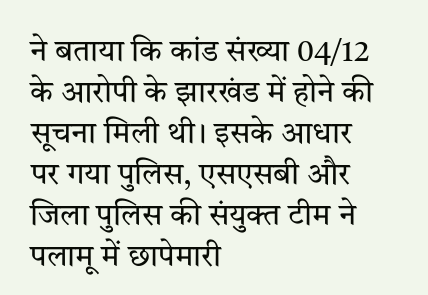ने बताया कि कांड संख्या 04/12 के आरोपी के झारखंड में होने की सूचना मिली थी। इसके आधार पर गया पुलिस, एसएसबी और जिला पुलिस की संयुक्त टीम ने पलामू में छापेमारी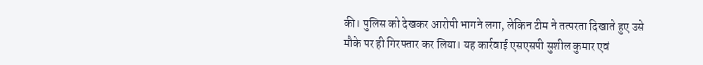की। पुलिस को देखकर आरोपी भागने लगा, लेकिन टीम ने तत्परता दिखाते हुए उसे मौके पर ही गिरफ्तार कर लिया। यह कार्रवाई एसएसपी सुशील कुमार एवं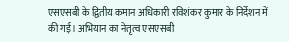एसएसबी के द्वितीय कमान अधिकारी रविशंकर कुमार के निर्देशन में की गई। अभियान का नेतृत्व एसएसबी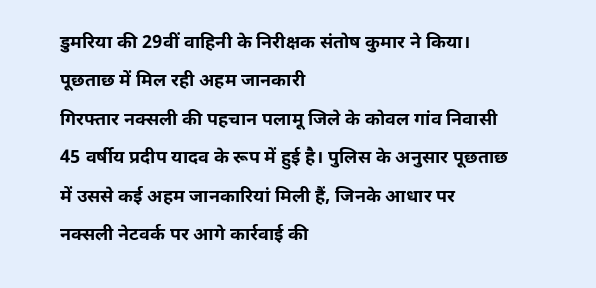डुमरिया की 29वीं वाहिनी के निरीक्षक संतोष कुमार ने किया।
पूछताछ में मिल रही अहम जानकारी
गिरफ्तार नक्सली की पहचान पलामू जिले के कोवल गांव निवासी 45 वर्षीय प्रदीप यादव के रूप में हुई है। पुलिस के अनुसार पूछताछ में उससे कई अहम जानकारियां मिली हैं, जिनके आधार पर नक्सली नेटवर्क पर आगे कार्रवाई की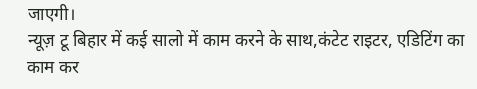जाएगी।
न्यूज़ टू बिहार में कई सालो में काम करने के साथ,कंटेट राइटर, एडिटिंग का काम कर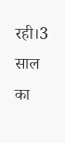रही।3 साल का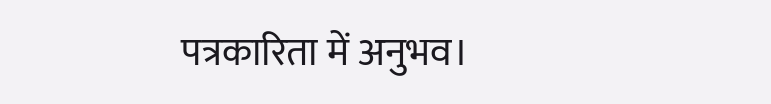पत्रकारिता में अनुभव।